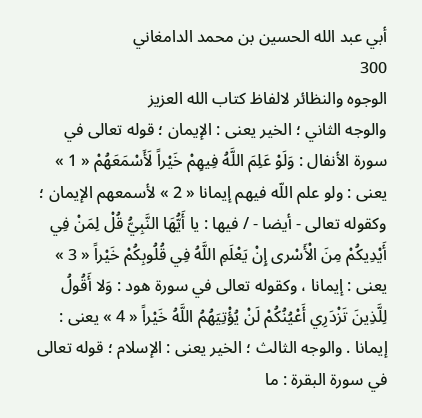أبي عبد الله الحسين بن محمد الدامغاني
300
الوجوه والنظائر لالفاظ كتاب الله العزيز
والوجه الثاني ؛ الخير يعنى : الإيمان ؛ قوله تعالى في سورة الأنفال : وَلَوْ عَلِمَ اللَّهُ فِيهِمْ خَيْراً لَأَسْمَعَهُمْ « 1 » يعنى : ولو علم اللّه فيهم إيمانا « 2 » لأسمعهم الإيمان ؛ وكقوله تعالى - أيضا - / فيها : يا أَيُّهَا النَّبِيُّ قُلْ لِمَنْ فِي أَيْدِيكُمْ مِنَ الْأَسْرى إِنْ يَعْلَمِ اللَّهُ فِي قُلُوبِكُمْ خَيْراً « 3 » يعنى : إيمانا ، وكقوله تعالى في سورة هود : وَلا أَقُولُ لِلَّذِينَ تَزْدَرِي أَعْيُنُكُمْ لَنْ يُؤْتِيَهُمُ اللَّهُ خَيْراً « 4 » يعنى : إيمانا . والوجه الثالث ؛ الخير يعنى : الإسلام ؛ قوله تعالى في سورة البقرة : ما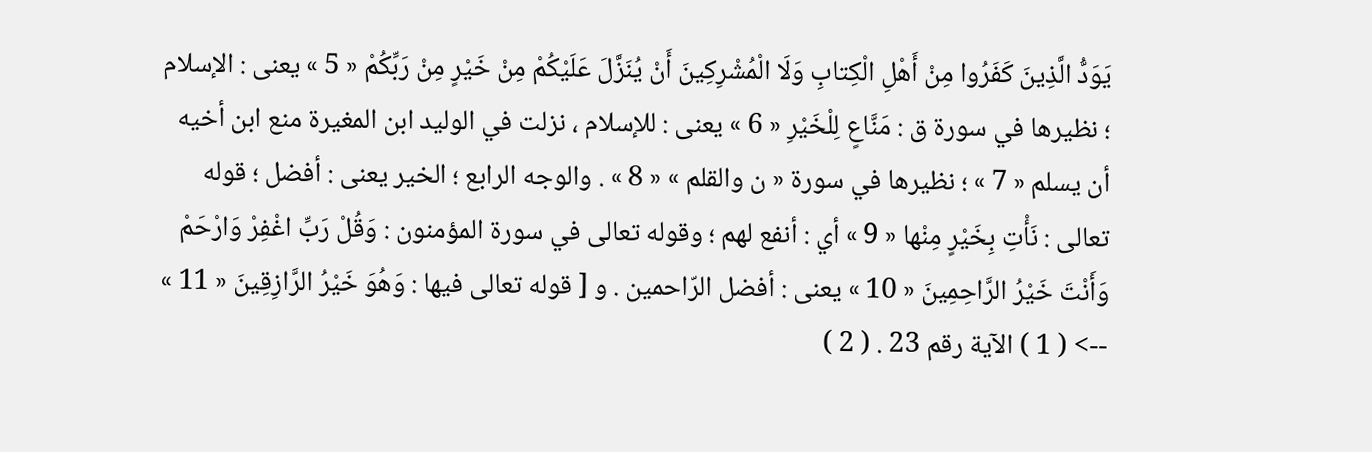يَوَدُّ الَّذِينَ كَفَرُوا مِنْ أَهْلِ الْكِتابِ وَلَا الْمُشْرِكِينَ أَنْ يُنَزَّلَ عَلَيْكُمْ مِنْ خَيْرٍ مِنْ رَبِّكُمْ « 5 » يعنى : الإسلام ؛ نظيرها في سورة ق : مَنَّاعٍ لِلْخَيْرِ « 6 » يعنى : للإسلام ، نزلت في الوليد ابن المغيرة منع ابن أخيه أن يسلم « 7 » ؛ نظيرها في سورة « ن والقلم » « 8 » . والوجه الرابع ؛ الخير يعنى : أفضل ؛ قوله تعالى : نَأْتِ بِخَيْرٍ مِنْها « 9 » أي : أنفع لهم ؛ وقوله تعالى في سورة المؤمنون : وَقُلْ رَبِّ اغْفِرْ وَارْحَمْ وَأَنْتَ خَيْرُ الرَّاحِمِينَ « 10 » يعنى : أفضل الرّاحمين . و [ قوله تعالى فيها : وَهُوَ خَيْرُ الرَّازِقِينَ « 11 »
--> ( 1 ) الآية رقم 23 . ( 2 )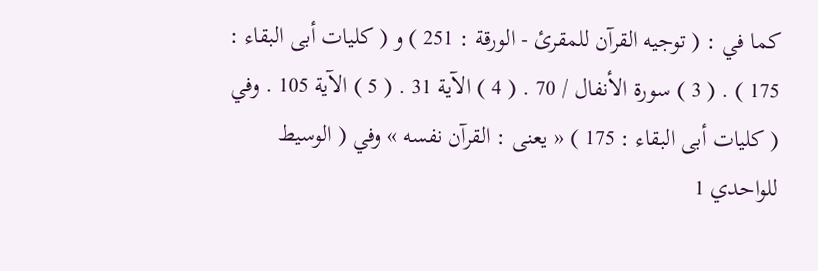كما في : ( توجيه القرآن للمقرئ - الورقة : 251 ) و ( كليات أبى البقاء : 175 ) . ( 3 ) سورة الأنفال / 70 . ( 4 ) الآية 31 . ( 5 ) الآية 105 . وفي ( كليات أبى البقاء : 175 ) « يعنى : القرآن نفسه » وفي ( الوسيط للواحدي 1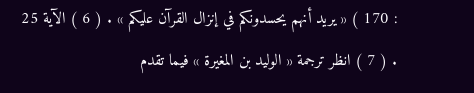: 170 ) « يريد أنهم يحسدونكم في إنزال القرآن عليكم » . ( 6 ) الآية 25 . ( 7 ) انظر ترجمة « الوليد بن المغيرة » فيما تقدم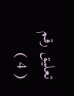تعليق رقم ( 4 )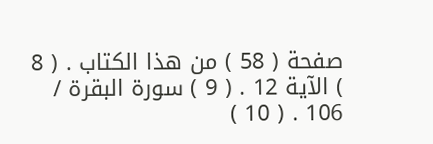صفحة ( 58 ) من هذا الكتاب . ( 8 ) الآية 12 . ( 9 ) سورة البقرة / 106 . ( 10 )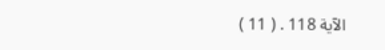الآية 118 . ( 11 )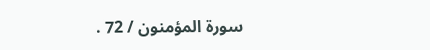سورة المؤمنون / 72 .